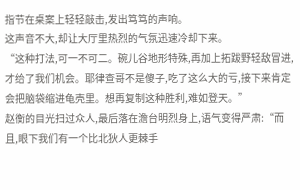指节在桌案上轻轻敲击,发出笃笃的声响。
这声音不大,却让大厅里热烈的气氛迅速冷却下来。
“这种打法,可一不可二。碗儿谷地形特殊,再加上拓跋野轻敌冒进,才给了我们机会。耶律查哥不是傻子,吃了这么大的亏,接下来肯定会把脑袋缩进龟壳里。想再复制这种胜利,难如登天。”
赵衡的目光扫过众人,最后落在澹台明烈身上,语气变得严肃:“而且,眼下我们有一个比北狄人更棘手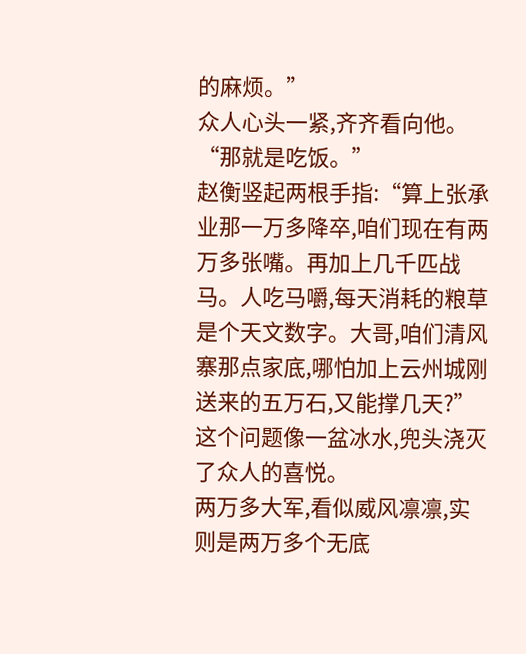的麻烦。”
众人心头一紧,齐齐看向他。
“那就是吃饭。”
赵衡竖起两根手指:“算上张承业那一万多降卒,咱们现在有两万多张嘴。再加上几千匹战马。人吃马嚼,每天消耗的粮草是个天文数字。大哥,咱们清风寨那点家底,哪怕加上云州城刚送来的五万石,又能撑几天?”
这个问题像一盆冰水,兜头浇灭了众人的喜悦。
两万多大军,看似威风凛凛,实则是两万多个无底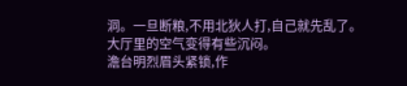洞。一旦断粮,不用北狄人打,自己就先乱了。
大厅里的空气变得有些沉闷。
澹台明烈眉头紧锁,作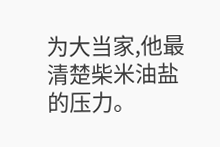为大当家,他最清楚柴米油盐的压力。